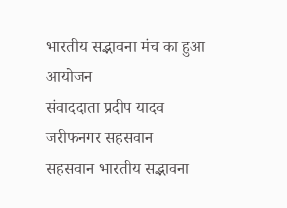भारतीय सद्भावना मंच का हुआ आयोजन
संवाददाता प्रदीप यादव जरीफनगर सहसवान
सहसवान भारतीय सद्भावना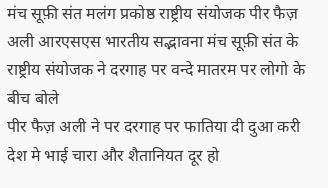मंच सूफ़ी संत मलंग प्रकोष्ठ राष्ट्रीय संयोजक पीर फैज़ अली आरएसएस भारतीय सद्भावना मंच सूफ़ी संत के राष्ट्रीय संयोजक ने दरगाह पर वन्दे मातरम पर लोगो के बीच बोले
पीर फैज़ अली ने पर दरगाह पर फातिया दी दुआ करी देश मे भाई चारा और शैतानियत दूर हो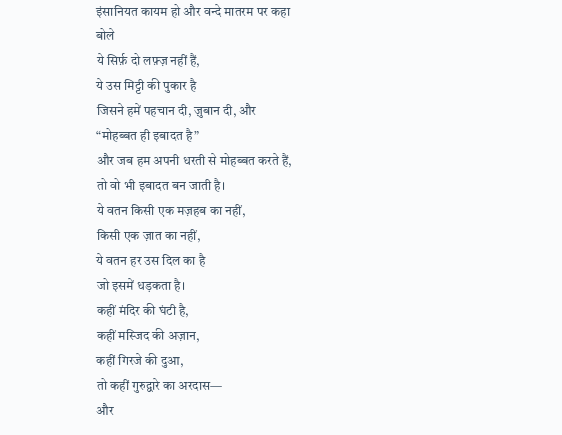इंसानियत कायम हो और वन्दे मातरम पर कहा
बोले
ये सिर्फ़ दो लफ़्ज़ नहीं हैं,
ये उस मिट्टी की पुकार है
जिसने हमें पहचान दी, ज़ुबान दी, और
“मोहब्बत ही इबादत है”
और जब हम अपनी धरती से मोहब्बत करते हैं,
तो वो भी इबादत बन जाती है।
ये वतन किसी एक मज़हब का नहीं,
किसी एक ज़ात का नहीं,
ये वतन हर उस दिल का है
जो इसमें धड़कता है।
कहीं मंदिर की घंटी है,
कहीं मस्जिद की अज़ान,
कहीं गिरजे की दुआ,
तो कहीं गुरुद्वारे का अरदास—
और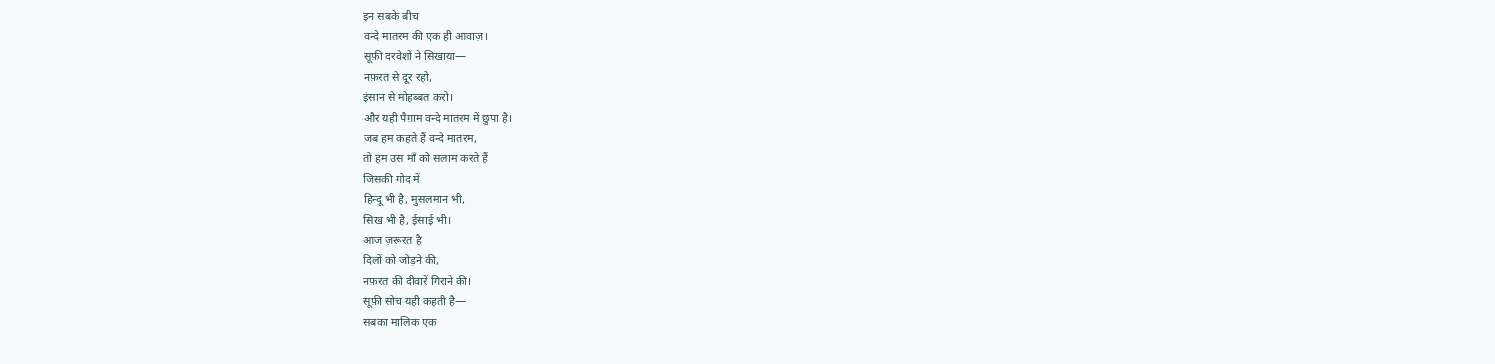इन सबके बीच
वन्दे मातरम की एक ही आवाज़।
सूफ़ी दरवेशों ने सिखाया—
नफ़रत से दूर रहो,
इंसान से मोहब्बत करो।
और यही पैग़ाम वन्दे मातरम में छुपा है।
जब हम कहते हैं वन्दे मातरम,
तो हम उस माँ को सलाम करते हैं
जिसकी गोद में
हिन्दू भी है, मुसलमान भी,
सिख भी है, ईसाई भी।
आज ज़रूरत है
दिलों को जोड़ने की,
नफ़रत की दीवारें गिराने की।
सूफ़ी सोच यही कहती है—
सबका मालिक एक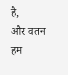है,
और वतन हम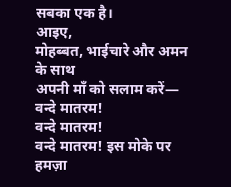सबका एक है।
आइए,
मोहब्बत, भाईचारे और अमन के साथ
अपनी माँ को सलाम करें—
वन्दे मातरम!
वन्दे मातरम!
वन्दे मातरम! इस मोके पर हमज़ा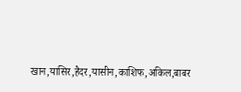खान,यासिर,हैदर,यासीन,काशिफ,अकिल,बाबर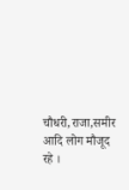चौधरी,राजा,समीर आदि लोग मौजूद रहे ।